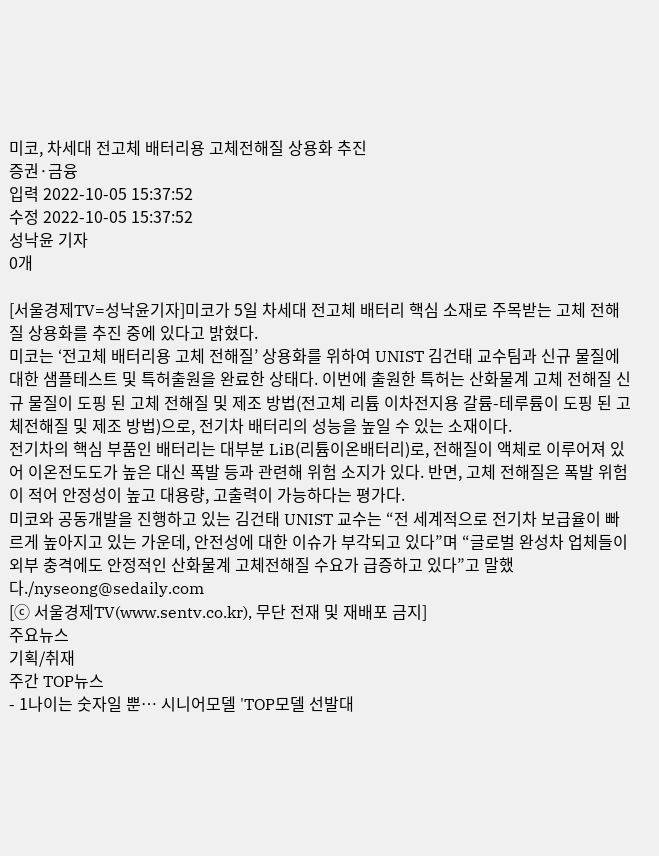미코, 차세대 전고체 배터리용 고체전해질 상용화 추진
증권·금융
입력 2022-10-05 15:37:52
수정 2022-10-05 15:37:52
성낙윤 기자
0개

[서울경제TV=성낙윤기자]미코가 5일 차세대 전고체 배터리 핵심 소재로 주목받는 고체 전해질 상용화를 추진 중에 있다고 밝혔다.
미코는 ‘전고체 배터리용 고체 전해질’ 상용화를 위하여 UNIST 김건태 교수팀과 신규 물질에 대한 샘플테스트 및 특허출원을 완료한 상태다. 이번에 출원한 특허는 산화물계 고체 전해질 신규 물질이 도핑 된 고체 전해질 및 제조 방법(전고체 리튬 이차전지용 갈륨-테루륨이 도핑 된 고체전해질 및 제조 방법)으로, 전기차 배터리의 성능을 높일 수 있는 소재이다.
전기차의 핵심 부품인 배터리는 대부분 LiB(리튬이온배터리)로, 전해질이 액체로 이루어져 있어 이온전도도가 높은 대신 폭발 등과 관련해 위험 소지가 있다. 반면, 고체 전해질은 폭발 위험이 적어 안정성이 높고 대용량, 고출력이 가능하다는 평가다.
미코와 공동개발을 진행하고 있는 김건태 UNIST 교수는 “전 세계적으로 전기차 보급율이 빠르게 높아지고 있는 가운데, 안전성에 대한 이슈가 부각되고 있다”며 “글로벌 완성차 업체들이 외부 충격에도 안정적인 산화물계 고체전해질 수요가 급증하고 있다”고 말했다./nyseong@sedaily.com
[ⓒ 서울경제TV(www.sentv.co.kr), 무단 전재 및 재배포 금지]
주요뉴스
기획/취재
주간 TOP뉴스
- 1나이는 숫자일 뿐… 시니어모델 'TOP모델 선발대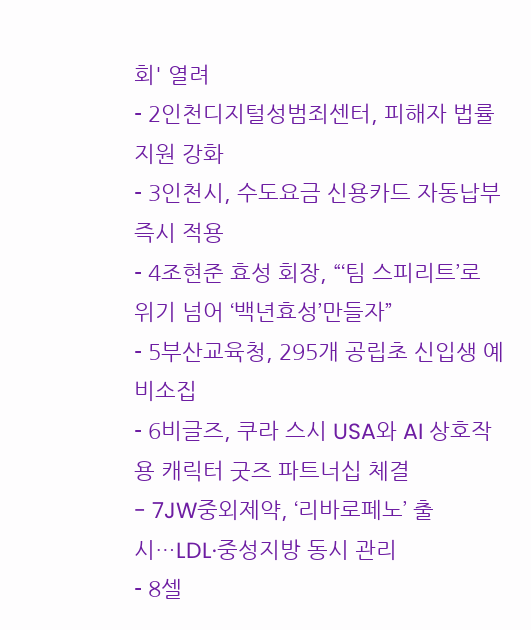회' 열려
- 2인천디지털성범죄센터, 피해자 법률 지원 강화
- 3인천시, 수도요금 신용카드 자동납부 즉시 적용
- 4조현준 효성 회장, “‘팀 스피리트’로 위기 넘어 ‘백년효성’만들자”
- 5부산교육청, 295개 공립초 신입생 예비소집
- 6비글즈, 쿠라 스시 USA와 AI 상호작용 캐릭터 굿즈 파트너십 체결
- 7JW중외제약, ‘리바로페노’ 출시…LDL·중성지방 동시 관리
- 8셀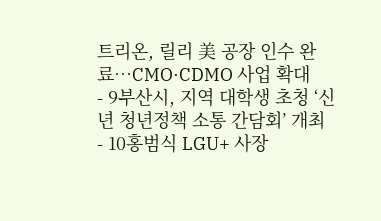트리온, 릴리 美 공장 인수 완료…CMO·CDMO 사업 확대
- 9부산시, 지역 대학생 초청 ‘신년 청년정책 소통 간담회’ 개최
- 10홍범식 LGU+ 사장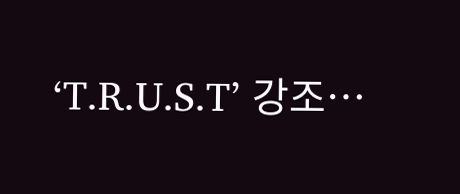‘T.R.U.S.T’ 강조…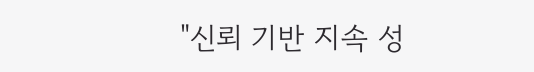"신뢰 기반 지속 성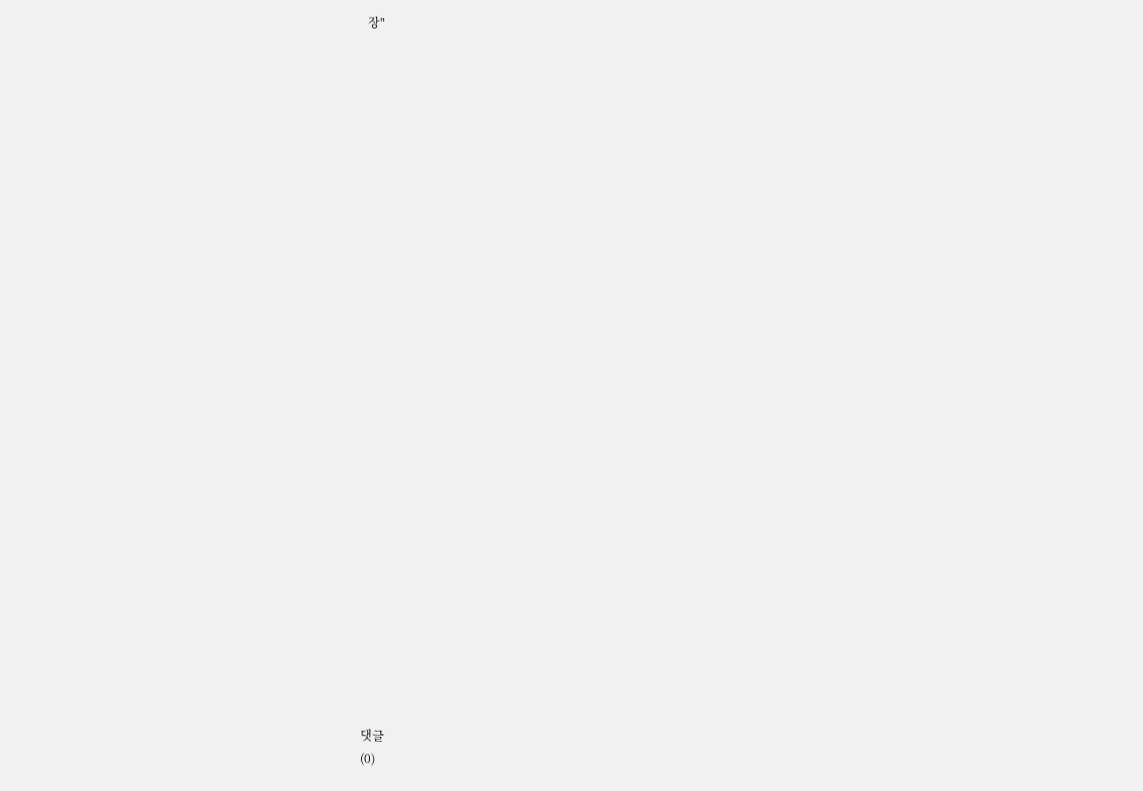장"






























댓글
(0)